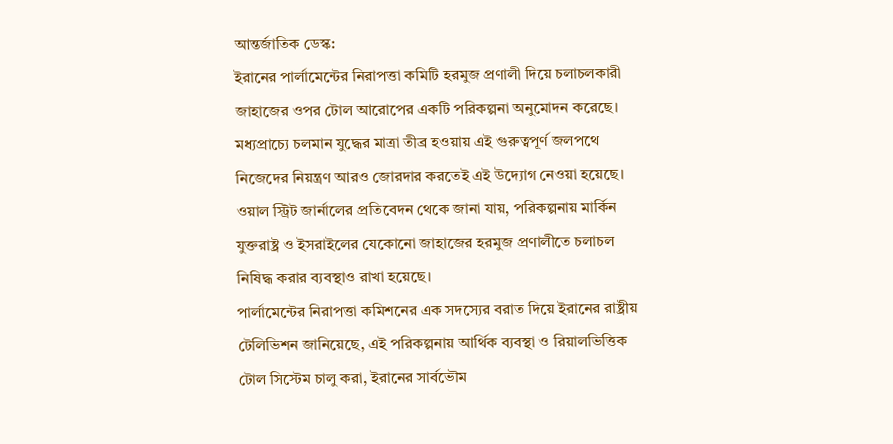আন্তর্জাতিক ডেস্ক:
ইরানের পার্লামেন্টের নিরাপত্তা কমিটি হরমুজ প্রণালী দিয়ে চলাচলকারী জাহাজের ওপর টোল আরোপের একটি পরিকল্পনা অনুমোদন করেছে। মধ্যপ্রাচ্যে চলমান যুদ্ধের মাত্রা তীব্র হওয়ায় এই গুরুত্বপূর্ণ জলপথে নিজেদের নিয়ন্ত্রণ আরও জোরদার করতেই এই উদ্যোগ নেওয়া হয়েছে।
ওয়াল স্ট্রিট জার্নালের প্রতিবেদন থেকে জানা যায়, পরিকল্পনায় মার্কিন যুক্তরাষ্ট্র ও ইসরাইলের যেকোনো জাহাজের হরমুজ প্রণালীতে চলাচল নিষিদ্ধ করার ব্যবস্থাও রাখা হয়েছে।
পার্লামেন্টের নিরাপত্তা কমিশনের এক সদস্যের বরাত দিয়ে ইরানের রাষ্ট্রীয় টেলিভিশন জানিয়েছে, এই পরিকল্পনায় আর্থিক ব্যবস্থা ও রিয়ালভিত্তিক টোল সিস্টেম চালু করা, ইরানের সার্বভৌম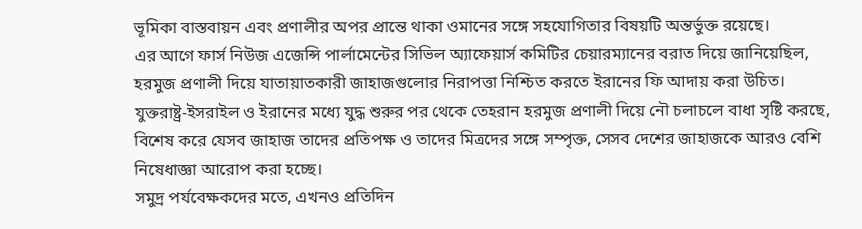ভূমিকা বাস্তবায়ন এবং প্রণালীর অপর প্রান্তে থাকা ওমানের সঙ্গে সহযোগিতার বিষয়টি অন্তর্ভুক্ত রয়েছে।
এর আগে ফার্স নিউজ এজেন্সি পার্লামেন্টের সিভিল অ্যাফেয়ার্স কমিটির চেয়ারম্যানের বরাত দিয়ে জানিয়েছিল, হরমুজ প্রণালী দিয়ে যাতায়াতকারী জাহাজগুলোর নিরাপত্তা নিশ্চিত করতে ইরানের ফি আদায় করা উচিত।
যুক্তরাষ্ট্র-ইসরাইল ও ইরানের মধ্যে যুদ্ধ শুরুর পর থেকে তেহরান হরমুজ প্রণালী দিয়ে নৌ চলাচলে বাধা সৃষ্টি করছে, বিশেষ করে যেসব জাহাজ তাদের প্রতিপক্ষ ও তাদের মিত্রদের সঙ্গে সম্পৃক্ত, সেসব দেশের জাহাজকে আরও বেশি নিষেধাজ্ঞা আরোপ করা হচ্ছে।
সমুদ্র পর্যবেক্ষকদের মতে, এখনও প্রতিদিন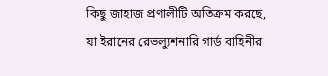কিছু জাহাজ প্রণালীটি অতিক্রম করছে, যা ইরানের রেভল্যুশনারি গার্ড বাহিনীর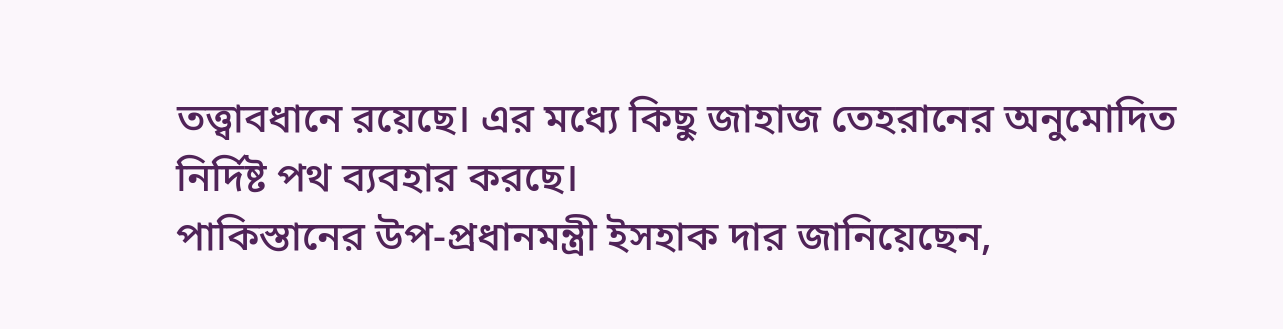তত্ত্বাবধানে রয়েছে। এর মধ্যে কিছু জাহাজ তেহরানের অনুমোদিত নির্দিষ্ট পথ ব্যবহার করছে।
পাকিস্তানের উপ-প্রধানমন্ত্রী ইসহাক দার জানিয়েছেন,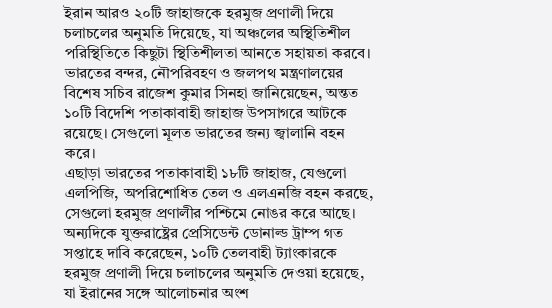ইরান আরও ২০টি জাহাজকে হরমুজ প্রণালী দিয়ে চলাচলের অনুমতি দিয়েছে, যা অঞ্চলের অস্থিতিশীল পরিস্থিতিতে কিছুটা স্থিতিশীলতা আনতে সহায়তা করবে।
ভারতের বন্দর, নৌপরিবহণ ও জলপথ মন্ত্রণালয়ের বিশেষ সচিব রাজেশ কুমার সিনহা জানিয়েছেন, অন্তত ১০টি বিদেশি পতাকাবাহী জাহাজ উপসাগরে আটকে রয়েছে। সেগুলো মূলত ভারতের জন্য জ্বালানি বহন করে।
এছাড়া ভারতের পতাকাবাহী ১৮টি জাহাজ, যেগুলো এলপিজি, অপরিশোধিত তেল ও এলএনজি বহন করছে, সেগুলো হরমুজ প্রণালীর পশ্চিমে নোঙর করে আছে।
অন্যদিকে যুক্তরাষ্ট্রের প্রেসিডেন্ট ডোনাল্ড ট্রাম্প গত সপ্তাহে দাবি করেছেন, ১০টি তেলবাহী ট্যাংকারকে হরমুজ প্রণালী দিয়ে চলাচলের অনুমতি দেওয়া হয়েছে, যা ইরানের সঙ্গে আলোচনার অংশ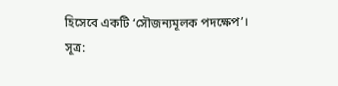হিসেবে একটি ‘সৌজন্যমূলক পদক্ষেপ’।
সূত্র: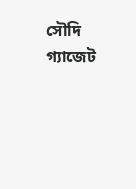সৌদি গ্যাজেট